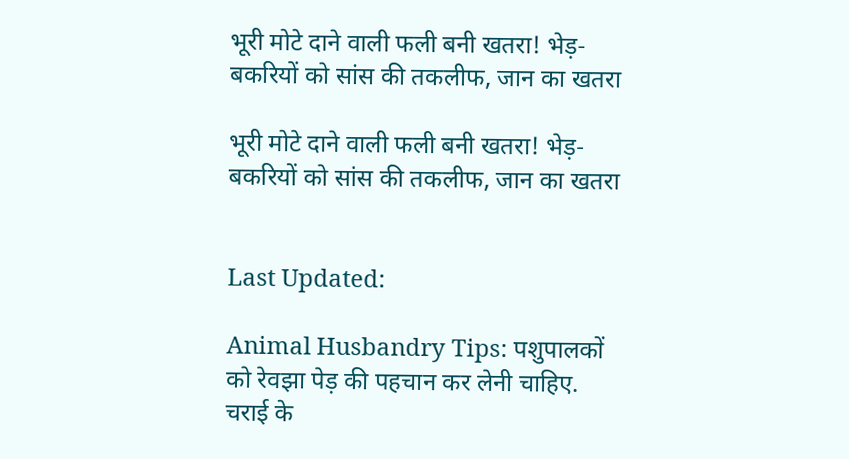भूरी मोटे दाने वाली फली बनी खतरा! भेड़-बकरियों को सांस की तकलीफ, जान का खतरा

भूरी मोटे दाने वाली फली बनी खतरा! भेड़-बकरियों को सांस की तकलीफ, जान का खतरा


Last Updated:

Animal Husbandry Tips: पशुपालकों को रेवझा पेड़ की पहचान कर लेनी चाहिए. चराई के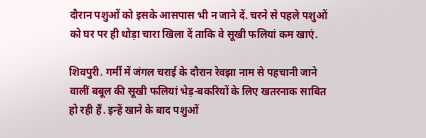दौरान पशुओं को इसके आसपास भी न जाने दें. चरने से पहले पशुओं को घर पर ही थोड़ा चारा खिला दें ताकि वे सूखी फलियां कम खाएं.

शिवपुरी. गर्मी में जंगल चराई के दौरान रेवझा नाम से पहचानी जाने वालीं बबूल की सूखी फलियां भेड़-बकरियों के लिए खतरनाक साबित हो रही हैं. इन्हें खाने के बाद पशुओं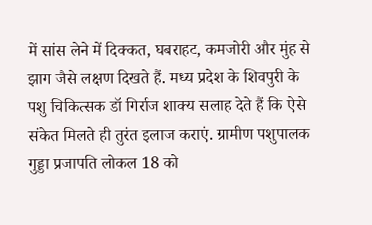में सांस लेने में दिक्कत, घबराहट, कमजोरी और मुंह से झाग जैसे लक्षण दिखते हैं. मध्य प्रदेश के शिवपुरी के पशु चिकित्सक डॉ गिर्राज शाक्य सलाह देते हैं कि ऐसे संकेत मिलते ही तुरंत इलाज कराएं. ग्रामीण पशुपालक गुड्डा प्रजापति लोकल 18 को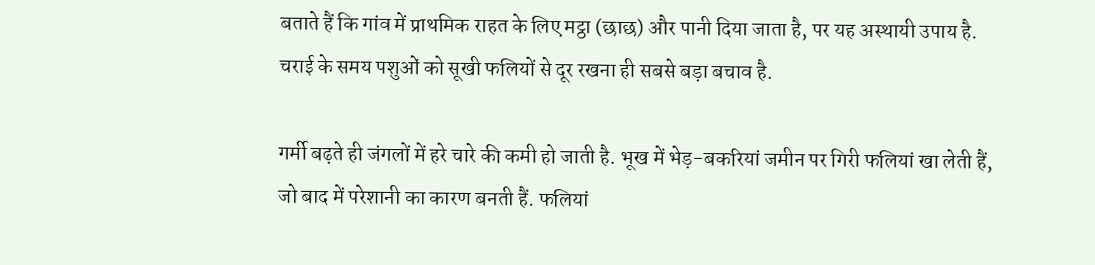बताते हैं कि गांव में प्राथमिक राहत के लिए मट्ठा (छाछ) और पानी दिया जाता है, पर यह अस्थायी उपाय है. चराई के समय पशुओं को सूखी फलियों से दूर रखना ही सबसे बड़ा बचाव है.

गर्मी बढ़ते ही जंगलों में हरे चारे की कमी हो जाती है. भूख में भेड़-बकरियां जमीन पर गिरी फलियां खा लेती हैं, जो बाद में परेशानी का कारण बनती हैं. फलियां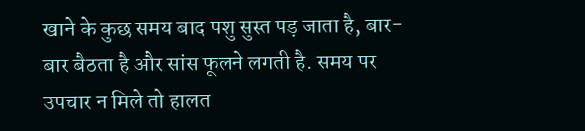खाने के कुछ समय बाद पशु सुस्त पड़ जाता है, बार-बार बैठता है और सांस फूलने लगती है. समय पर उपचार न मिले तो हालत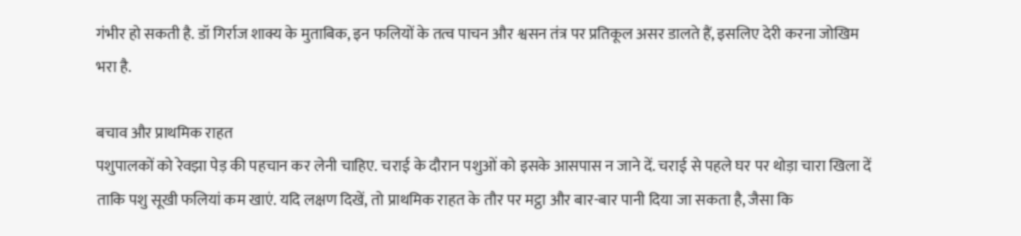गंभीर हो सकती है. डॉ गिर्राज शाक्य के मुताबिक, इन फलियों के तत्व पाचन और श्वसन तंत्र पर प्रतिकूल असर डालते हैं, इसलिए देरी करना जोखिम भरा है.

बचाव और प्राथमिक राहत
पशुपालकों को रेवझा पेड़ की पहचान कर लेनी चाहिए. चराई के दौरान पशुओं को इसके आसपास न जाने दें. चराई से पहले घर पर थोड़ा चारा खिला दें ताकि पशु सूखी फलियां कम खाएं. यदि लक्षण दिखें, तो प्राथमिक राहत के तौर पर मट्ठा और बार-बार पानी दिया जा सकता है, जैसा कि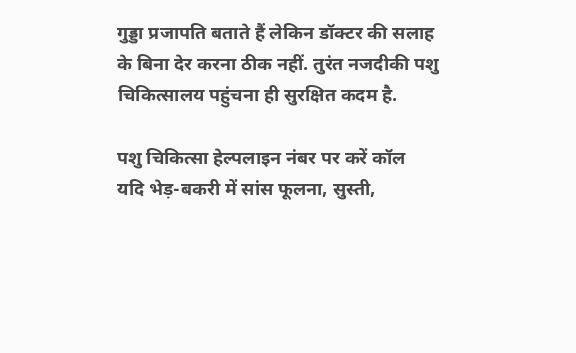गुड्डा प्रजापति बताते हैं लेकिन डॉक्टर की सलाह के बिना देर करना ठीक नहीं. तुरंत नजदीकी पशु चिकित्सालय पहुंचना ही सुरक्षित कदम है.

पशु चिकित्सा हेल्पलाइन नंबर पर करें कॉल
यदि भेड़-बकरी में सांस फूलना, सुस्ती,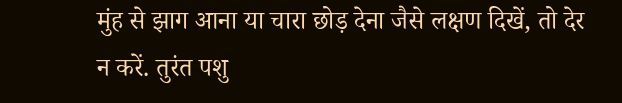मुंह से झाग आना या चारा छोड़ देना जैसे लक्षण दिखें, तो देर न करें. तुरंत पशु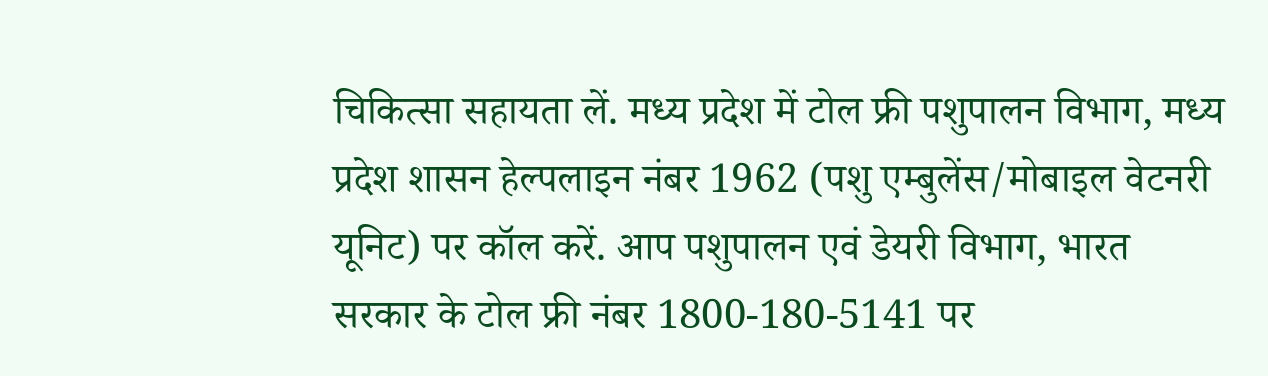चिकित्सा सहायता लें. मध्य प्रदेश में टोल फ्री पशुपालन विभाग, मध्य प्रदेश शासन हेल्पलाइन नंबर 1962 (पशु एम्बुलेंस/मोबाइल वेटनरी यूनिट) पर कॉल करें. आप पशुपालन एवं डेयरी विभाग, भारत सरकार के टोल फ्री नंबर 1800-180-5141 पर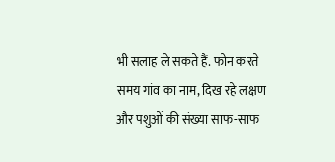भी सलाह ले सकते हैं. फोन करते समय गांव का नाम, दिख रहे लक्षण और पशुओं की संख्या साफ-साफ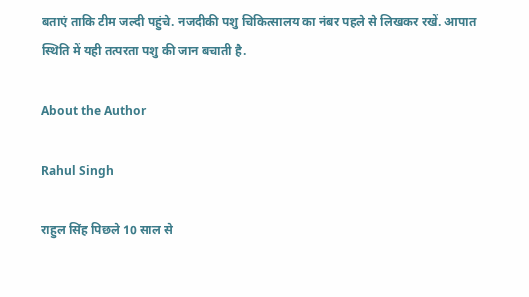बताएं ताकि टीम जल्दी पहुंचे. नजदीकी पशु चिकित्सालय का नंबर पहले से लिखकर रखें. आपात स्थिति में यही तत्परता पशु की जान बचाती है.

About the Author

Rahul Singh

राहुल सिंह पिछले 10 साल से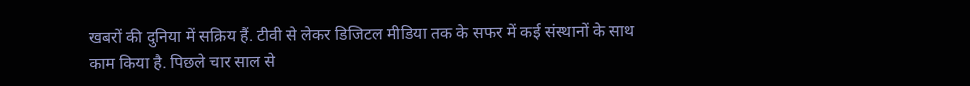खबरों की दुनिया में सक्रिय हैं. टीवी से लेकर डिजिटल मीडिया तक के सफर में कई संस्थानों के साथ काम किया है. पिछले चार साल से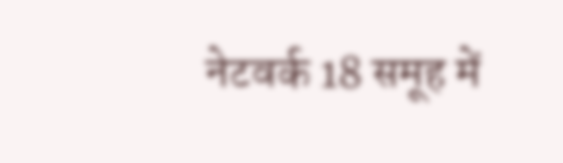नेटवर्क 18 समूह में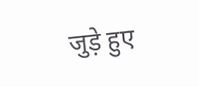जुड़े हुए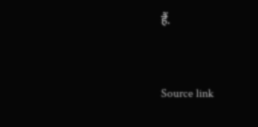हैं.



Source link